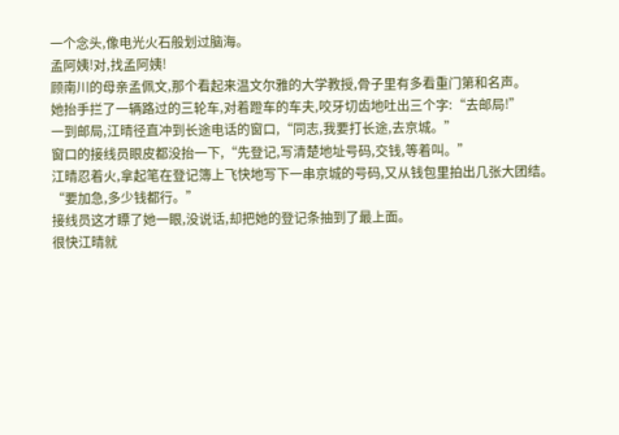一个念头,像电光火石般划过脑海。
孟阿姨!对,找孟阿姨!
顾南川的母亲孟佩文,那个看起来温文尔雅的大学教授,骨子里有多看重门第和名声。
她抬手拦了一辆路过的三轮车,对着蹬车的车夫,咬牙切齿地吐出三个字:“去邮局!”
一到邮局,江晴径直冲到长途电话的窗口,“同志,我要打长途,去京城。”
窗口的接线员眼皮都没抬一下,“先登记,写清楚地址号码,交钱,等着叫。”
江晴忍着火,拿起笔在登记簿上飞快地写下一串京城的号码,又从钱包里拍出几张大团结。
“要加急,多少钱都行。”
接线员这才瞟了她一眼,没说话,却把她的登记条抽到了最上面。
很快江晴就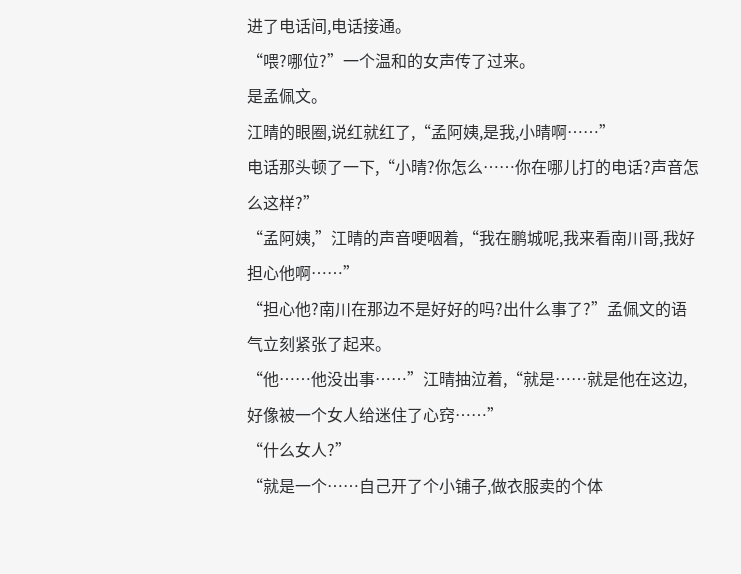进了电话间,电话接通。
“喂?哪位?”一个温和的女声传了过来。
是孟佩文。
江晴的眼圈,说红就红了,“孟阿姨,是我,小晴啊……”
电话那头顿了一下,“小晴?你怎么……你在哪儿打的电话?声音怎么这样?”
“孟阿姨,”江晴的声音哽咽着,“我在鹏城呢,我来看南川哥,我好担心他啊……”
“担心他?南川在那边不是好好的吗?出什么事了?”孟佩文的语气立刻紧张了起来。
“他……他没出事……”江晴抽泣着,“就是……就是他在这边,好像被一个女人给迷住了心窍……”
“什么女人?”
“就是一个……自己开了个小铺子,做衣服卖的个体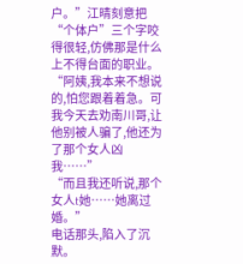户。”江晴刻意把“个体户”三个字咬得很轻,仿佛那是什么上不得台面的职业。
“阿姨,我本来不想说的,怕您跟着着急。可我今天去劝南川哥,让他别被人骗了,他还为了那个女人凶我……”
“而且我还听说,那个女人t她……她离过婚。”
电话那头,陷入了沉默。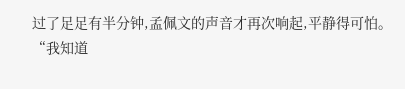过了足足有半分钟,孟佩文的声音才再次响起,平静得可怕。
“我知道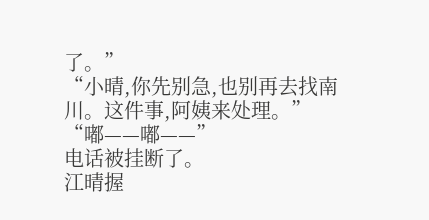了。”
“小晴,你先别急,也别再去找南川。这件事,阿姨来处理。”
“嘟——嘟——”
电话被挂断了。
江晴握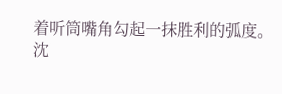着听筒嘴角勾起一抹胜利的弧度。
沈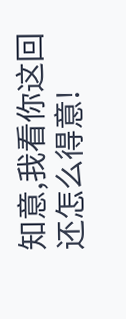知意,我看你这回还怎么得意!